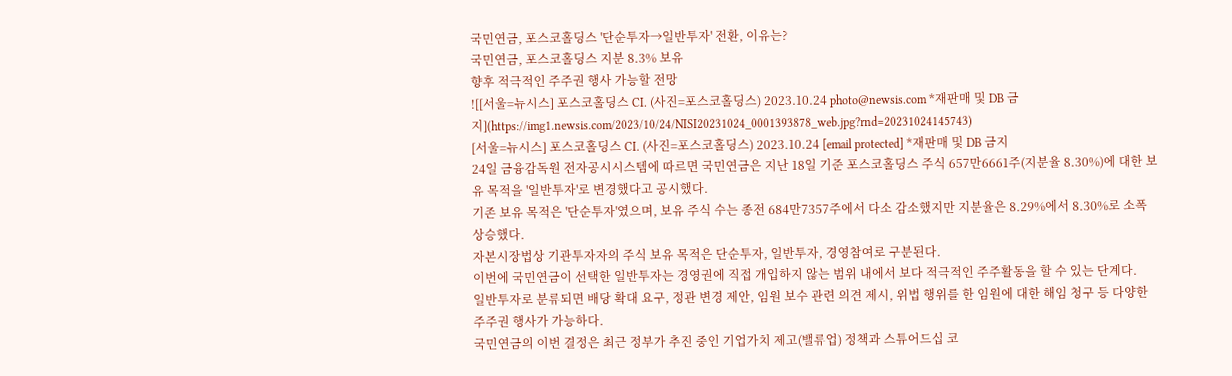국민연금, 포스코홀딩스 '단순투자→일반투자' 전환, 이유는?
국민연금, 포스코홀딩스 지분 8.3% 보유
향후 적극적인 주주권 행사 가능할 전망
![[서울=뉴시스] 포스코홀딩스 CI. (사진=포스코홀딩스) 2023.10.24 photo@newsis.com *재판매 및 DB 금지](https://img1.newsis.com/2023/10/24/NISI20231024_0001393878_web.jpg?rnd=20231024145743)
[서울=뉴시스] 포스코홀딩스 CI. (사진=포스코홀딩스) 2023.10.24 [email protected] *재판매 및 DB 금지
24일 금융감독원 전자공시시스템에 따르면 국민연금은 지난 18일 기준 포스코홀딩스 주식 657만6661주(지분율 8.30%)에 대한 보유 목적을 '일반투자'로 변경했다고 공시했다.
기존 보유 목적은 '단순투자'였으며, 보유 주식 수는 종전 684만7357주에서 다소 감소했지만 지분율은 8.29%에서 8.30%로 소폭 상승했다.
자본시장법상 기관투자자의 주식 보유 목적은 단순투자, 일반투자, 경영참여로 구분된다.
이번에 국민연금이 선택한 일반투자는 경영권에 직접 개입하지 않는 범위 내에서 보다 적극적인 주주활동을 할 수 있는 단계다.
일반투자로 분류되면 배당 확대 요구, 정관 변경 제안, 임원 보수 관련 의견 제시, 위법 행위를 한 임원에 대한 해임 청구 등 다양한 주주권 행사가 가능하다.
국민연금의 이번 결정은 최근 정부가 추진 중인 기업가치 제고(밸류업) 정책과 스튜어드십 코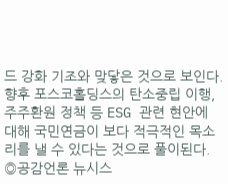드 강화 기조와 맞닿은 것으로 보인다.
향후 포스코홀딩스의 탄소중립 이행, 주주환원 정책 등 ESG 관련 현안에 대해 국민연금이 보다 적극적인 목소리를 낼 수 있다는 것으로 풀이된다.
◎공감언론 뉴시스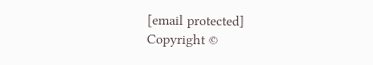[email protected]
Copyright ©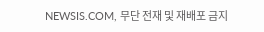NEWSIS.COM, 무단 전재 및 재배포 금지